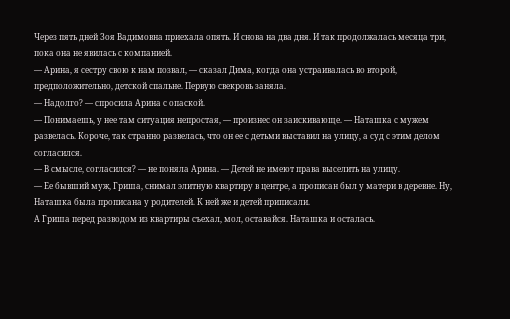Через пять дней Зоя Вадимовна приехала опять. И снова на два дня. И так продолжалась месяца три, пока она не явилась с компанией.
— Арина, я сестру свою к нам позвал, — сказал Дима, когда она устраивалась во второй, предположительно, детской спальне. Первую свекровь заняла.
— Надолго? — спросила Арина с опаской.
— Понимаешь, у нее там ситуация непростая, — произнес он заискивающе. — Наташка с мужем развелась. Короче, так странно развелась, что он ее с детьми выставил на улицу, а суд с этим делом согласился.
— В смысле, согласился? — не поняла Арина. — Детей не имеют права выселить на улицу.
— Ее бывший муж, Гриша, снимал элитную квартиру в центре, а прописан был у матери в деревне. Ну, Наташка была прописана у родителей. К ней же и детей приписали.
А Гриша перед разводом из квартиры съехал, мол, оставайся. Наташка и осталась.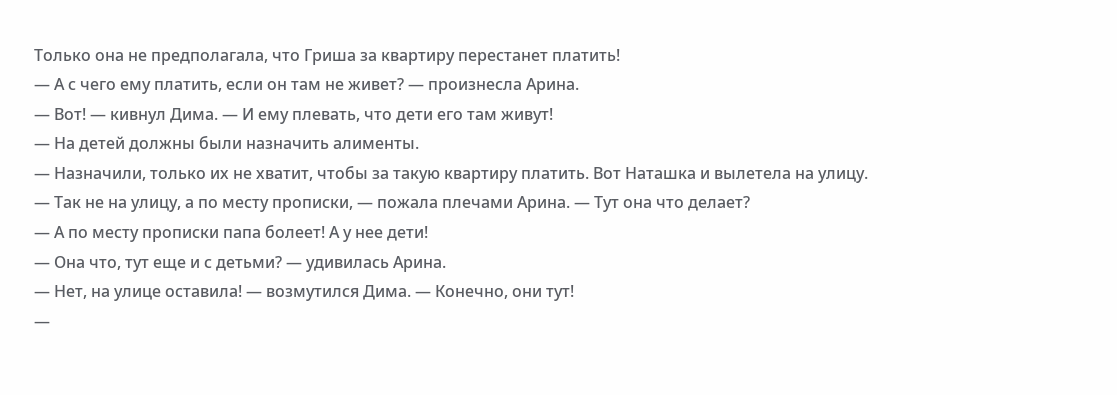Только она не предполагала, что Гриша за квартиру перестанет платить!
— А с чего ему платить, если он там не живет? — произнесла Арина.
— Вот! — кивнул Дима. — И ему плевать, что дети его там живут!
— На детей должны были назначить алименты.
— Назначили, только их не хватит, чтобы за такую квартиру платить. Вот Наташка и вылетела на улицу.
— Так не на улицу, а по месту прописки, — пожала плечами Арина. — Тут она что делает?
— А по месту прописки папа болеет! А у нее дети!
— Она что, тут еще и с детьми? — удивилась Арина.
— Нет, на улице оставила! — возмутился Дима. — Конечно, они тут!
—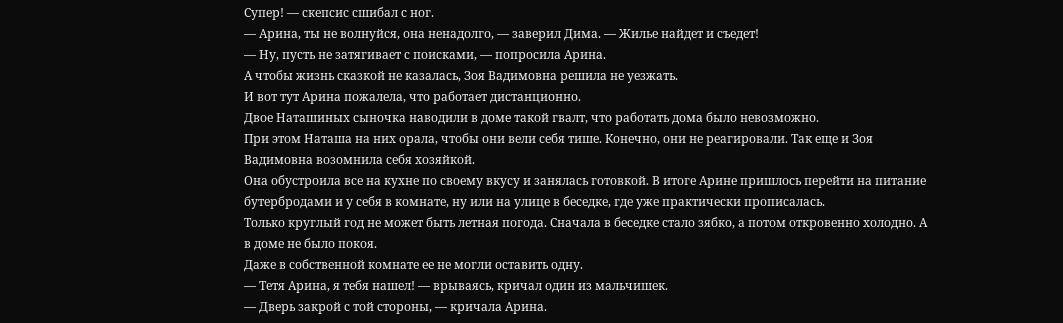Супер! — скепсис сшибал с ног.
— Арина, ты не волнуйся, она ненадолго, — заверил Дима. — Жилье найдет и съедет!
— Ну, пусть не затягивает с поисками, — попросила Арина.
А чтобы жизнь сказкой не казалась, Зоя Вадимовна решила не уезжать.
И вот тут Арина пожалела, что работает дистанционно.
Двое Наташиных сыночка наводили в доме такой гвалт, что работать дома было невозможно.
При этом Наташа на них орала, чтобы они вели себя тише. Конечно, они не реагировали. Так еще и Зоя Вадимовна возомнила себя хозяйкой.
Она обустроила все на кухне по своему вкусу и занялась готовкой. В итоге Арине пришлось перейти на питание бутербродами и у себя в комнате, ну или на улице в беседке, где уже практически прописалась.
Только круглый год не может быть летная погода. Сначала в беседке стало зябко, а потом откровенно холодно. А в доме не было покоя.
Даже в собственной комнате ее не могли оставить одну.
— Тетя Арина, я тебя нашел! — врываясь, кричал один из мальчишек.
— Дверь закрой с той стороны, — кричала Арина.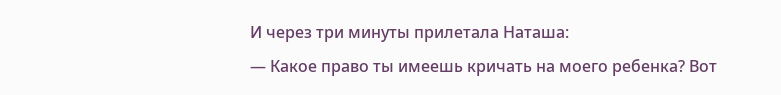И через три минуты прилетала Наташа:
— Какое право ты имеешь кричать на моего ребенка? Вот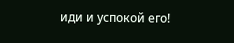иди и успокой его!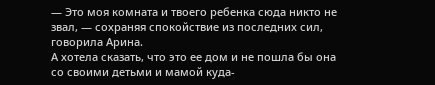— Это моя комната и твоего ребенка сюда никто не звал, — сохраняя спокойствие из последних сил, говорила Арина.
А хотела сказать, что это ее дом и не пошла бы она со своими детьми и мамой куда-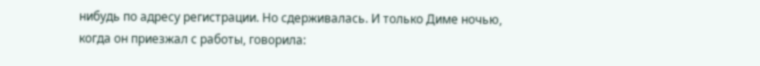нибудь по адресу регистрации. Но сдерживалась. И только Диме ночью, когда он приезжал с работы, говорила: